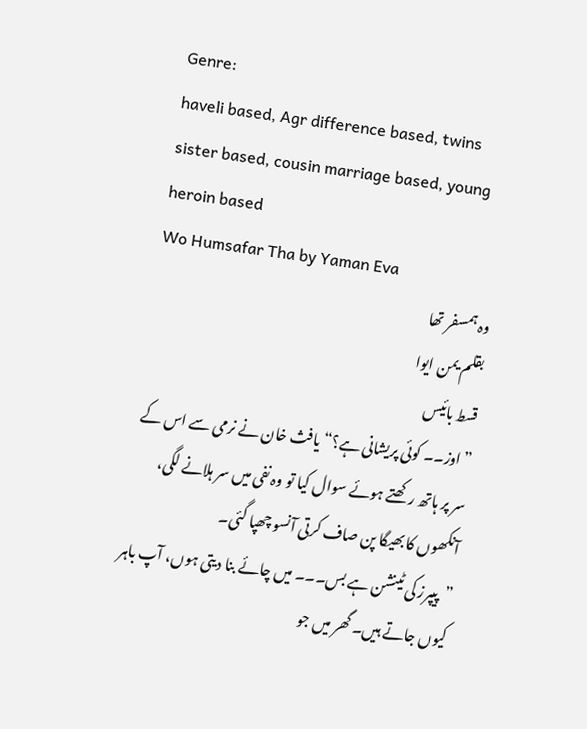Genre:
haveli based, Agr difference based, twins sister based, cousin marriage based, young heroin based
Wo Humsafar Tha by Yaman Eva
وہ ہمسفر تھا
بقلم یمن ایوا
قسط بائیس
”اوز۔۔ کوئی پریشانی ہے؟“ یافث خان نے نرمی سے اس کے سر پر ہاتھ رکھتے ہوئے سوال کیا تو وہ نفی میں سر ہلانے لگی، آنکھوں کا بھیگا پن صاف کرتی آنسو چھپا گئی۔
”پیپرز کی ٹینشن ہے بس۔۔۔ میں چائے بنا دیتی ہوں، آپ باہر کیوں جاتے ہیں۔ گھر میں جو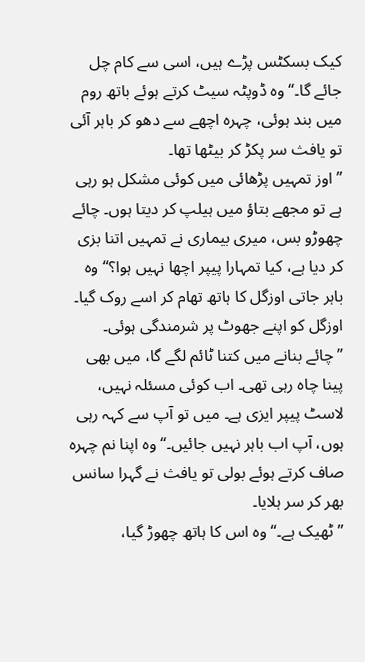کیک بسکٹس پڑے ہیں، اسی سے کام چل جائے گا۔“ وہ ڈوپٹہ سیٹ کرتے ہوئے باتھ روم میں بند ہوئی، چہرہ اچھے سے دھو کر باہر آئی تو یافث سر پکڑ کر بیٹھا تھا۔
”اوز تمہیں پڑھائی میں کوئی مشکل ہو رہی ہے تو مجھے بتاؤ میں ہیلپ کر دیتا ہوں۔ چائے چھوڑو بس، میری بیماری نے تمہیں اتنا بزی کر دیا ہے، کیا تمہارا پیپر اچھا نہیں ہوا؟“ وہ باہر جاتی اوزگل کا ہاتھ تھام کر اسے روک گیا۔ اوزگل کو اپنے جھوٹ پر شرمندگی ہوئی۔
”چائے بنانے میں کتنا ٹائم لگے گا، میں بھی پینا چاہ رہی تھی۔ اب کوئی مسئلہ نہیں، لاسٹ پیپر ایزی ہے۔ میں تو آپ سے کہہ رہی ہوں، آپ اب باہر نہیں جائیں۔“ وہ اپنا نم چہرہ صاف کرتے ہوئے بولی تو یافث نے گہرا سانس بھر کر سر ہلایا۔
”ٹھیک ہے۔“ وہ اس کا ہاتھ چھوڑ گیا،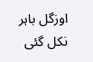اوزگل باہر نکل گئی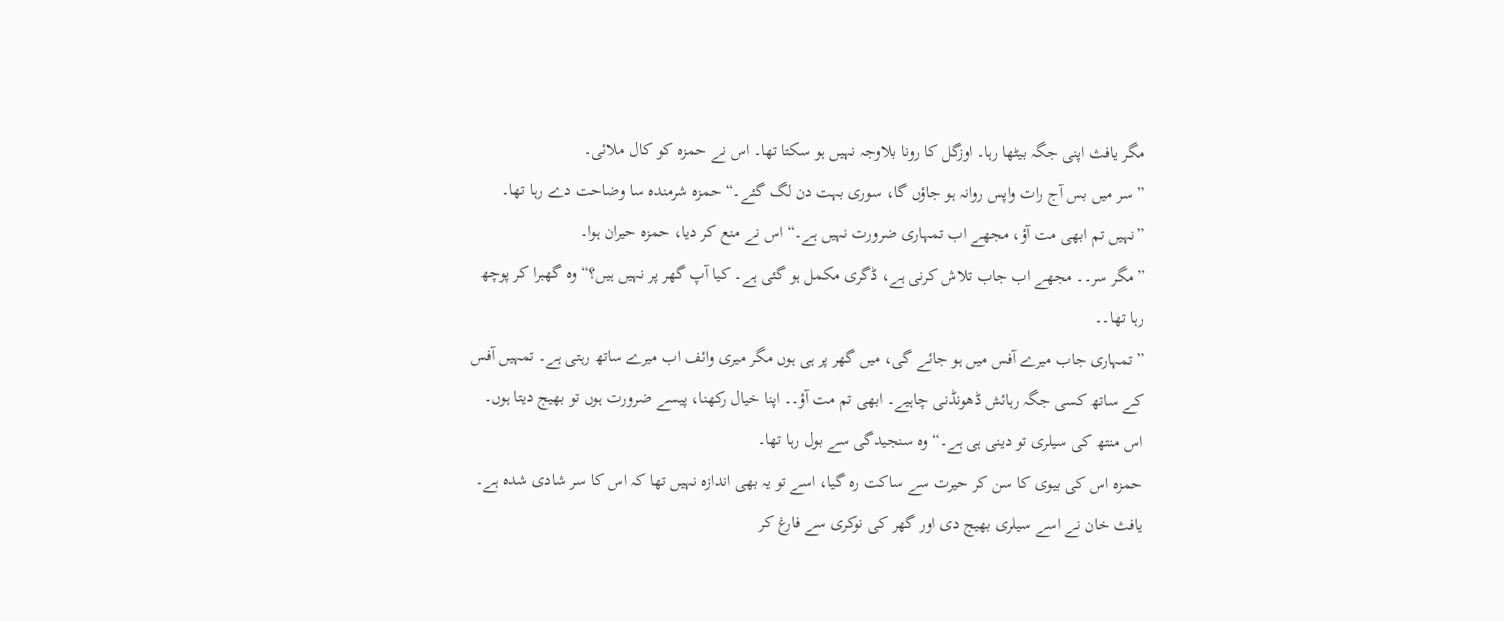مگر یافث اپنی جگہ بیٹھا رہا۔ اوزگل کا رونا بلاوجہ نہیں ہو سکتا تھا۔ اس نے حمزہ کو کال ملائی۔
”سر میں بس آج رات واپس روانہ ہو جاؤں گا، سوری بہت دن لگ گئے۔“ حمزہ شرمندہ سا وضاحت دے رہا تھا۔
”نہیں تم ابھی مت آؤ، مجھے اب تمہاری ضرورت نہیں ہے۔“ اس نے منع کر دیا، حمزہ حیران ہوا۔
”مگر سر۔۔ مجھے اب جاب تلاش کرنی ہے، ڈگری مکمل ہو گئی ہے۔ کیا آپ گھر پر نہیں ہیں؟“ وہ گھبرا کر پوچھ رہا تھا۔۔
”تمہاری جاب میرے آفس میں ہو جائے گی، میں گھر پر ہی ہوں مگر میری وائف اب میرے ساتھ رہتی ہے۔ تمہیں آفس کے ساتھ کسی جگہ رہائش ڈھونڈنی چاہیے۔ ابھی تم مت آؤ۔۔ اپنا خیال رکھنا، پیسے ضرورت ہوں تو بھیج دیتا ہوں۔ اس منتھ کی سیلری تو دینی ہی ہے۔“ وہ سنجیدگی سے بول رہا تھا۔
حمزہ اس کی بیوی کا سن کر حیرت سے ساکت رہ گیا، اسے تو یہ بھی اندازہ نہیں تھا کہ اس کا سر شادی شدہ ہے۔ یافث خان نے اسے سیلری بھیج دی اور گھر کی نوکری سے فارغ کر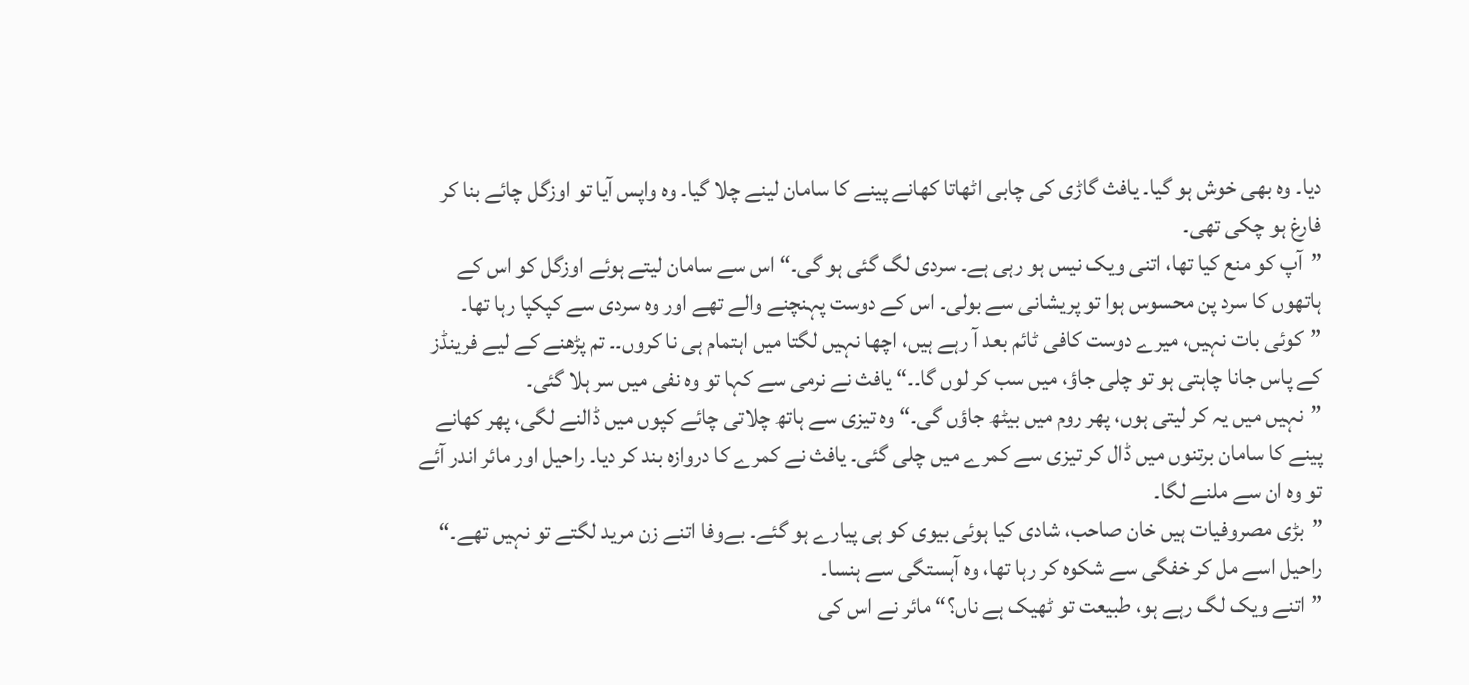دیا۔ وہ بھی خوش ہو گیا۔ یافث گاڑی کی چابی اٹھاتا کھانے پینے کا سامان لینے چلا گیا۔ وہ واپس آیا تو اوزگل چائے بنا کر فارغ ہو چکی تھی۔
”آپ کو منع کیا تھا، اتنی ویک نیس ہو رہی ہے۔ سردی لگ گئی ہو گی۔“ اس سے سامان لیتے ہوئے اوزگل کو اس کے ہاتھوں کا سرد پن محسوس ہوا تو پریشانی سے بولی۔ اس کے دوست پہنچنے والے تھے اور وہ سردی سے کپکپا رہا تھا۔
”کوئی بات نہیں، میرے دوست کافی ٹائم بعد آ رہے ہیں، اچھا نہیں لگتا میں اہتمام ہی نا کروں۔۔ تم پڑھنے کے لیے فرینڈز کے پاس جانا چاہتی ہو تو چلی جاؤ، میں سب کر لوں گا۔۔“ یافث نے نرمی سے کہا تو وہ نفی میں سر ہلا گئی۔
”نہیں میں یہ کر لیتی ہوں، پھر روم میں بیٹھ جاؤں گی۔“ وہ تیزی سے ہاتھ چلاتی چائے کپوں میں ڈالنے لگی، پھر کھانے پینے کا سامان برتنوں میں ڈال کر تیزی سے کمرے میں چلی گئی۔ یافث نے کمرے کا دروازہ بند کر دیا۔ راحیل اور مائر اندر آئے تو وہ ان سے ملنے لگا۔
”بڑی مصروفیات ہیں خان صاحب، شادی کیا ہوئی بیوی کو ہی پیارے ہو گئے۔ بےوفا اتنے زن مرید لگتے تو نہیں تھے۔“ راحیل اسے مل کر خفگی سے شکوہ کر رہا تھا، وہ آہستگی سے ہنسا۔
”اتنے ویک لگ رہے ہو، طبیعت تو ٹھیک ہے ناں؟“ مائر نے اس کی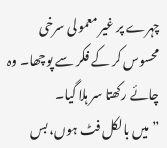چہرے پر غیر معمولی سرخی محسوس کر کے فکر سے پوچھا۔ وہ چائے رکھتا سر ہلا گیا۔
”میں بالکل فٹ ہوں، بس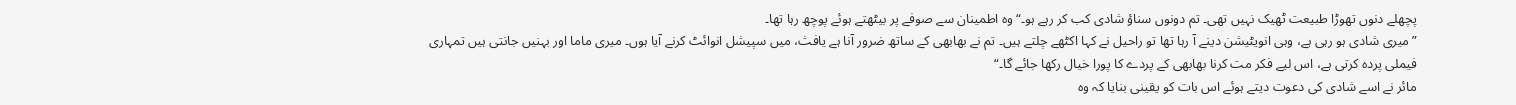پچھلے دنوں تھوڑا طبیعت ٹھیک نہیں تھی۔ تم دونوں سناؤ شادی کب کر رہے ہو۔“ وہ اطمینان سے صوفے پر بیٹھتے ہوئے پوچھ رہا تھا۔
”میری شادی ہو رہی ہے، وہی انویٹیشن دینے آ رہا تھا تو راحیل نے کہا اکٹھے چلتے ہیں۔ تم نے بھابھی کے ساتھ ضرور آنا ہے یافث، میں سپیشل انوائٹ کرنے آیا ہوں۔ میری ماما اور بہنیں جانتی ہیں تمہاری فیملی پردہ کرتی ہے، اس لیے فکر مت کرنا بھابھی کے پردے کا پورا خیال رکھا جائے گا۔“
مائر نے اسے شادی کی دعوت دیتے ہوئے اس بات کو یقینی بنایا کہ وہ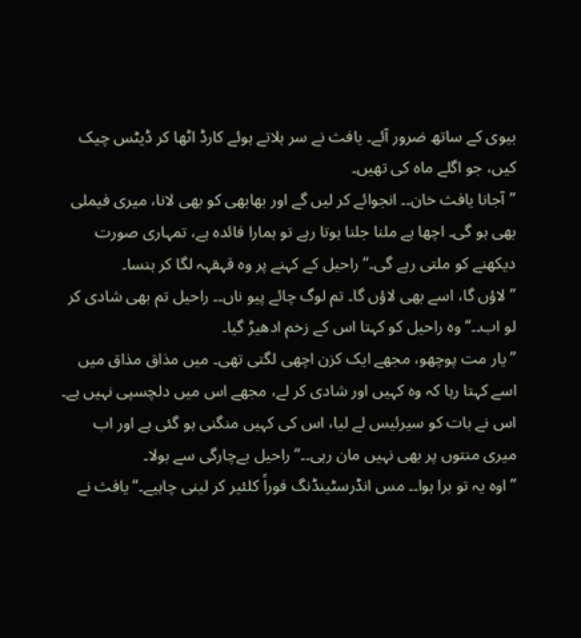بیوی کے ساتھ ضرور آئے۔ یافث نے سر ہلاتے ہوئے کارڈ اٹھا کر ڈیٹس چیک کیں، جو اگلے ماہ کی تھیں۔
”آجانا یافث خان۔۔ انجوائے کر لیں گے اور بھابھی کو بھی لانا، میری فیملی بھی ہو گی۔ اچھا ہے ملنا جلنا ہوتا رہے تو ہمارا فائدہ ہے، تمہاری صورت دیکھنے کو ملتی رہے گی۔“ راحیل کے کہنے پر وہ قہقہہ لگا کر ہنسا۔
”لاؤں گا، اسے بھی لاؤں گا۔ تم لوگ چائے پیو ناں۔۔ راحیل تم بھی شادی کر لو اب۔۔“ وہ راحیل کو کہتا اس کے زخم ادھیڑ گیا۔
”یار مت پوچھو، مجھے ایک کزن اچھی لگتی تھی۔ میں مذاق مذاق میں اسے کہتا رہا کہ وہ کہیں اور شادی کر لے، مجھے اس میں دلچسپی نہیں ہے۔ اس نے بات کو سیرئیس لے لیا، اس کی کہیں منگنی ہو گئی ہے اور اب میری منتوں پر بھی نہیں مان رہی۔۔“ راحیل بےچارگی سے بولا۔
”اوہ یہ تو برا ہوا۔۔ مس انڈرسٹینڈنگ فوراً کلئیر کر لینی چاہیے۔“ یافث نے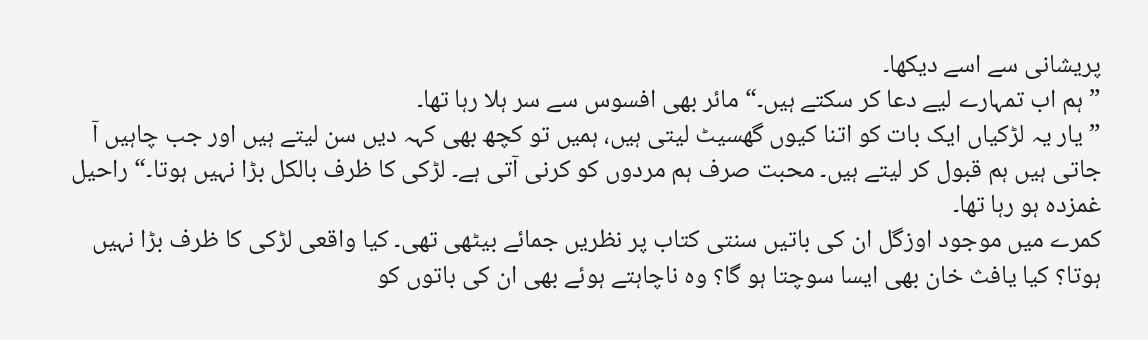پریشانی سے اسے دیکھا۔
”ہم اب تمہارے لیے دعا کر سکتے ہیں۔“ مائر بھی افسوس سے سر ہلا رہا تھا۔
”یار یہ لڑکیاں ایک بات کو اتنا کیوں گھسیٹ لیتی ہیں، ہمیں تو کچھ بھی کہہ دیں سن لیتے ہیں اور جب چاہیں آ جاتی ہیں ہم قبول کر لیتے ہیں۔ محبت صرف ہم مردوں کو کرنی آتی ہے۔ لڑکی کا ظرف بالکل بڑا نہیں ہوتا۔“ راحیل غمزدہ ہو رہا تھا۔
کمرے میں موجود اوزگل ان کی باتیں سنتی کتاب پر نظریں جمائے بیٹھی تھی۔ کیا واقعی لڑکی کا ظرف بڑا نہیں ہوتا؟ کیا یافث خان بھی ایسا سوچتا ہو گا؟ وہ ناچاہتے ہوئے بھی ان کی باتوں کو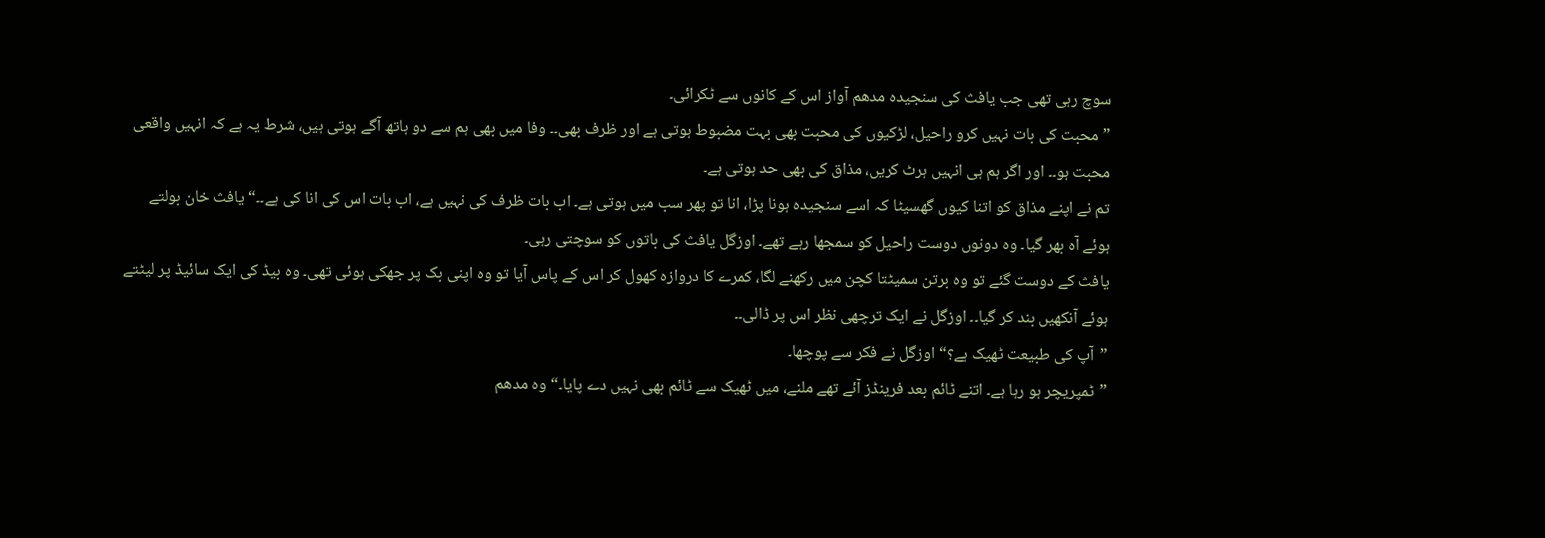سوچ رہی تھی جب یافث کی سنجیدہ مدھم آواز اس کے کانوں سے ٹکرائی۔
”محبت کی بات نہیں کرو راحیل، لڑکیوں کی محبت بھی بہت مضبوط ہوتی ہے اور ظرف بھی۔۔ وفا میں بھی ہم سے دو ہاتھ آگے ہوتی ہیں، شرط یہ ہے کہ انہیں واقعی محبت ہو۔۔ اور اگر ہم ہی انہیں ہرٹ کریں، مذاق کی بھی حد ہوتی ہے۔
تم نے اپنے مذاق کو اتنا کیوں گھسیٹا کہ اسے سنجیدہ ہونا پڑا، انا تو پھر سب میں ہوتی ہے۔ اب بات ظرف کی نہیں ہے، اب بات اس کی انا کی ہے۔۔“ یافث خان بولتے ہوئے آہ بھر گیا۔ وہ دونوں دوست راحیل کو سمجھا رہے تھے۔ اوزگل یافث کی باتوں کو سوچتی رہی۔
یافث کے دوست گئے تو وہ برتن سمیٹتا کچن میں رکھنے لگا، کمرے کا دروازہ کھول کر اس کے پاس آیا تو وہ اپنی بک پر جھکی ہوئی تھی۔ وہ بیڈ کی ایک سائیڈ پر لیٹتے ہوئے آنکھیں بند کر گیا۔۔ اوزگل نے ایک ترچھی نظر اس پر ڈالی۔۔
”آپ کی طبیعت ٹھیک ہے؟“ اوزگل نے فکر سے پوچھا۔
”ٹمپریچر ہو رہا ہے۔ اتنے ٹائم بعد فرینڈز آئے تھے ملنے، میں ٹھیک سے ٹائم بھی نہیں دے پایا۔“ وہ مدھم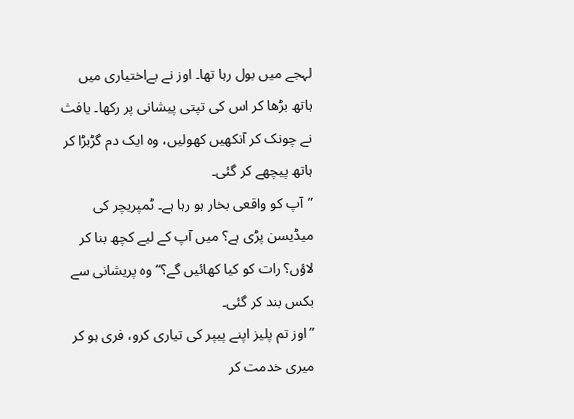لہجے میں بول رہا تھا۔ اوز نے بےاختیاری میں ہاتھ بڑھا کر اس کی تپتی پیشانی پر رکھا۔ یافث نے چونک کر آنکھیں کھولیں، وہ ایک دم گڑبڑا کر ہاتھ پیچھے کر گئی۔
”آپ کو واقعی بخار ہو رہا ہے۔ ٹمپریچر کی میڈیسن پڑی ہے؟ میں آپ کے لیے کچھ بنا کر لاؤں؟ رات کو کیا کھائیں گے؟“ وہ پریشانی سے بکس بند کر گئی۔
”اوز تم پلیز اپنے پیپر کی تیاری کرو، فری ہو کر میری خدمت کر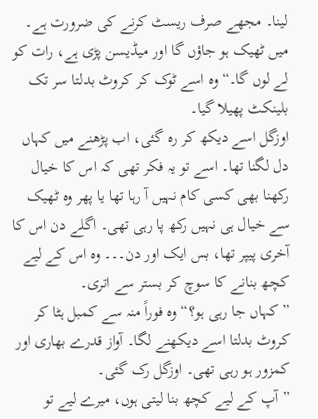لینا۔ مجھے صرف ریسٹ کرنے کی ضرورت ہے۔ میں ٹھیک ہو جاؤں گا اور میڈیسن پڑی ہے، رات کو لے لوں گا۔“ وہ اسے ٹوک کر کروٹ بدلتا سر تک بلینکٹ پھیلا گیا۔
اوزگل اسے دیکھ کر رہ گئی، اب پڑھنے میں کہاں دل لگنا تھا۔ اسے تو یہ فکر تھی کہ اس کا خیال رکھنا بھی کسی کام نہیں آ رہا تھا یا پھر وہ ٹھیک سے خیال ہی نہیں رکھ پا رہی تھی۔ اگلے دن اس کا آخری پیپر تھا، بس ایک اور دن۔۔۔ وہ اس کے لیے کچھ بنانے کا سوچ کر بستر سے اتری۔
”کہاں جا رہی ہو؟“ وہ فوراً منہ سے کمبل ہٹا کر کروٹ بدلتا اسے دیکھنے لگا۔ آواز قدرے بھاری اور کمزور ہو رہی تھی۔ اوزگل رک گئی۔
”آپ کے لیے کچھ بنا لیتی ہوں، میرے لیے تو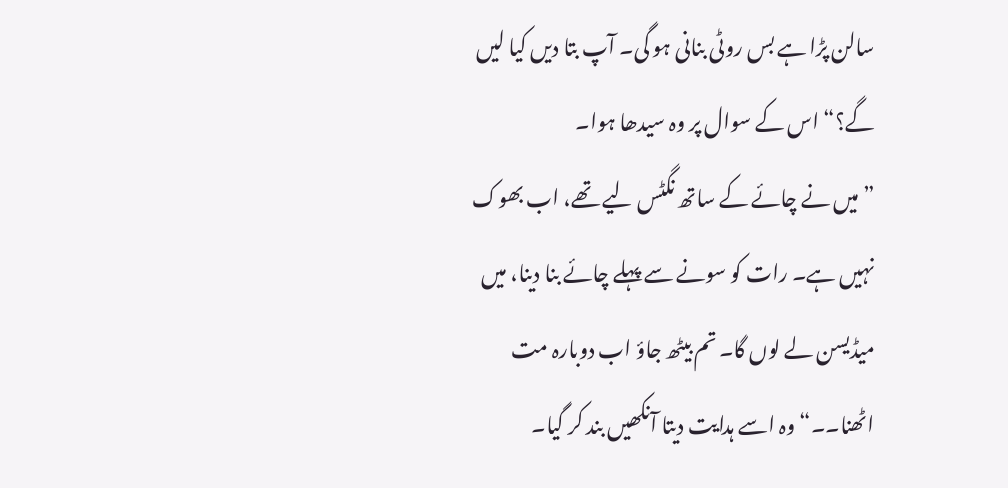سالن پڑا ہے بس روٹی بنانی ہو گی۔ آپ بتا دیں کیا لیں گے؟“ اس کے سوال پر وہ سیدھا ہوا۔
”میں نے چائے کے ساتھ نگٹس لیے تھے، اب بھوک نہیں ہے۔ رات کو سونے سے پہلے چائے بنا دینا، میں میڈیسن لے لوں گا۔ تم بیٹھ جاؤ اب دوبارہ مت اٹھنا۔۔“ وہ اسے ہدایت دیتا آنکھیں بند کر گیا۔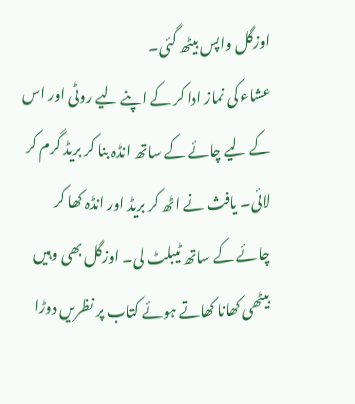اوزگل واپس بیٹھ گئی۔
عشاء کی نماز ادا کر کے اپنے لیے روٹی اور اس کے لیے چائے کے ساتھ انڈہ بنا کر بریڈ گرم کر لائی۔ یافث نے اٹھ کر بریڈ اور انڈہ کھا کر چائے کے ساتھ ٹیبلٹ لی۔ اوزگل بھی وہیں بیٹھی کھانا کھاتے ہوئے کتاب پر نظریں دوڑا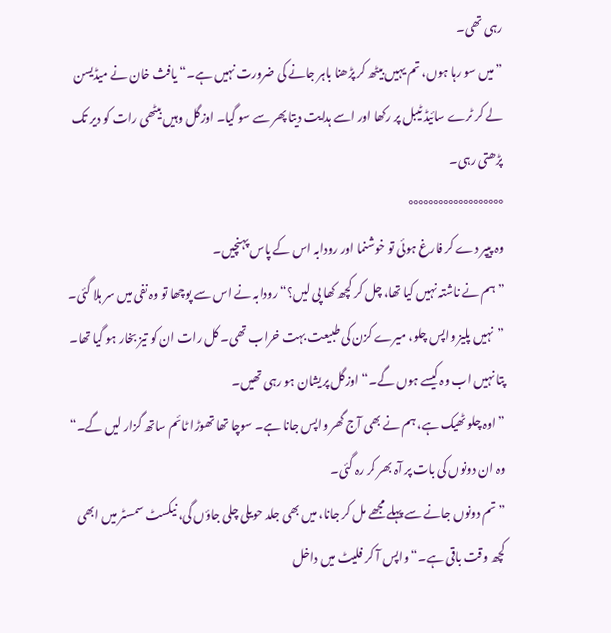رہی تھی۔
”میں سو رہا ہوں، تم یہیں بیٹھ کر پڑھنا باہر جانے کی ضرورت نہیں ہے۔“ یافث خان نے میڈیسن لے کر ٹرے سائیڈ ٹیبل پر رکھا اور اسے ہدایت دیتا پھر سے سو گیا۔ اوزگل وہیں بیٹھی رات کو دیر تک پڑھتی رہی۔
°°°°°°°°°°°°°°°°°°°
وہ پیپر دے کر فارغ ہوئی تو خوشنما اور رودابہ اس کے پاس پہنچیں۔
”ہم نے ناشتہ نہیں کیا تھا، چل کر کچھ کھا پی لیں؟“ رودابہ نے اس سے پوچھا تو وہ نفی میں سر ہلا گئی۔
”نہیں پلیز واپس چلو، میرے کزن کی طبیعت بہت خراب تھی۔ کل رات ان کو تیز بخار ہو گیا تھا۔ پتا نہیں اب وہ کیسے ہوں گے۔“ اوزگل پریشان ہو رہی تھیں۔
”اوہ چلو ٹھیک ہے، ہم نے بھی آج گھر واپس جانا ہے۔ سوچا تھا تھوڑا ٹائم ساتھ گزار لیں گے۔“ وہ ان دونوں کی بات پر آہ بھر کر رہ گئی۔
”تم دونوں جانے سے پہلے مجھے مل کر جانا، میں بھی جلد حویلی چلی جاؤں گی، نیکسٹ سمسٹر میں ابھی کچھ وقت باقی ہے۔“ واپس آ کر فلیٹ میں داخل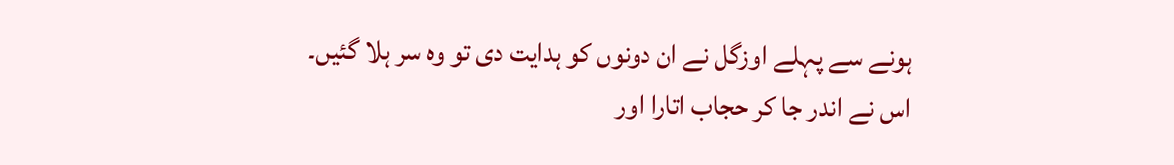ہونے سے پہلے اوزگل نے ان دونوں کو ہدایت دی تو وہ سر ہلا گئیں۔
اس نے اندر جا کر حجاب اتارا اور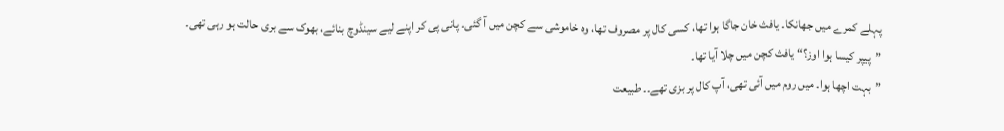پہلے کمرے میں جھانکا۔ یافث خان جاگا ہوا تھا، کسی کال پر مصروف تھا، وہ خاموشی سے کچن میں آ گئی۔ پانی پی کر اپنے لیے سینڈوچ بنائے، بھوک سے بری حالت ہو رہی تھی۔
”پیپر کیسا ہوا اوز؟“ یافث کچن میں چلا آیا تھا۔
”بہت اچھا ہوا۔ میں روم میں آئی تھی، آپ کال پر بزی تھے۔۔ طبیعت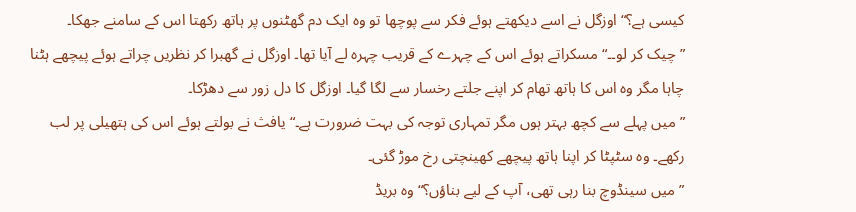کیسی ہے؟“ اوزگل نے اسے دیکھتے ہوئے فکر سے پوچھا تو وہ ایک دم گھٹنوں پر ہاتھ رکھتا اس کے سامنے جھکا۔
”چیک کر لو۔۔“ مسکراتے ہوئے اس کے چہرے کے قریب چہرہ لے آیا تھا۔ اوزگل نے گھبرا کر نظریں چراتے ہوئے پیچھے ہٹنا چاہا مگر وہ اس کا ہاتھ تھام کر اپنے جلتے رخسار سے لگا گیا۔ اوزگل کا دل زور سے دھڑکا۔
”میں پہلے سے کچھ بہتر ہوں مگر تمہاری توجہ کی بہت ضرورت ہے۔“ یافث نے بولتے ہوئے اس کی ہتھیلی پر لب رکھے۔ وہ سٹپٹا کر اپنا ہاتھ پیچھے کھینچتی رخ موڑ گئی۔
”میں سینڈوچ بنا رہی تھی، آپ کے لیے بناؤں؟“ وہ بریڈ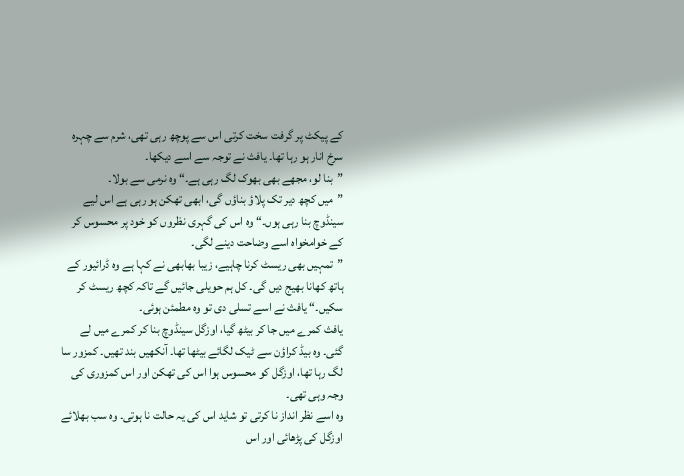کے پیکٹ پر گرفت سخت کرتی اس سے پوچھ رہی تھی، شرم سے چہرہ سرخ انار ہو رہا تھا۔ یافث نے توجہ سے اسے دیکھا۔
”بنا لو، مجھے بھی بھوک لگ رہی ہے۔“ وہ نرمی سے بولا۔
”میں کچھ دیر تک پلاؤ بناؤں گی، ابھی تھکن ہو رہی ہے اس لیے سینڈوچ بنا رہی ہوں۔“ وہ اس کی گہری نظروں کو خود پر محسوس کر کے خوامخواہ اسے وضاحت دینے لگی۔
”تمہیں بھی ریسٹ کرنا چاہیے، زیبا بھابھی نے کہا ہے وہ ڈرائیور کے ہاتھ کھانا بھیج دیں گی۔ کل ہم حویلی جائیں گے تاکہ کچھ ریسٹ کر سکیں۔“ یافث نے اسے تسلی دی تو وہ مطمئن ہوئی۔
یافث کمرے میں جا کر بیٹھ گیا، اوزگل سینڈوچ بنا کر کمرے میں لے گئی۔ وہ بیڈ کراؤن سے ٹیک لگائے بیٹھا تھا۔ آنکھیں بند تھیں۔ کمزور سا لگ رہا تھا، اوزگل کو محسوس ہوا اس کی تھکن اور اس کمزوری کی وجہ وہی تھی۔
وہ اسے نظر انداز نا کرتی تو شاید اس کی یہ حالت نا ہوتی۔ وہ سب بھلائے اوزگل کی پڑھائی اور اس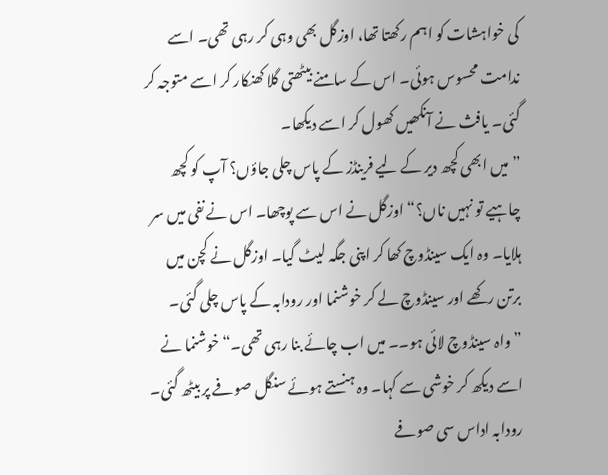کی خواہشات کو اہم رکھتا تھا، اوزگل بھی وہی کر رہی تھی۔ اسے ندامت محسوس ہوئی۔ اس کے سامنے بیٹھتی گلا کھنکار کر اسے متوجہ کر گئی۔ یافث نے آنکھیں کھول کر اسے دیکھا۔
”میں ابھی کچھ دیر کے لیے فرینڈز کے پاس چلی جاؤں؟ آپ کو کچھ چاہیے تو نہیں ناں؟“ اوزگل نے اس سے پوچھا۔ اس نے نفی میں سر ہلایا۔ وہ ایک سینڈوچ کھا کر اپنی جگہ لیٹ گیا۔ اوزگل نے کچن میں برتن رکھے اور سینڈوچ لے کر خوشنما اور رودابہ کے پاس چلی گئی۔
”واہ سینڈوچ لائی ہو۔۔ میں اب چائے بنا رہی تھی۔“ خوشنما نے اسے دیکھ کر خوشی سے کہا۔ وہ ہنستے ہوئے سنگل صوفے پر بیٹھ گئی۔ رودابہ اداس سی صوفے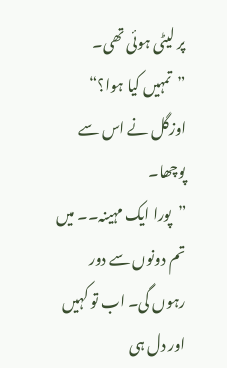پر لیٹی ہوئی تھی۔
”تمہیں کیا ہوا؟“ اوزگل نے اس سے پوچھا۔
”پورا ایک مہینہ۔۔ میں تم دونوں سے دور رہوں گی۔ اب تو کہیں اور دل ہی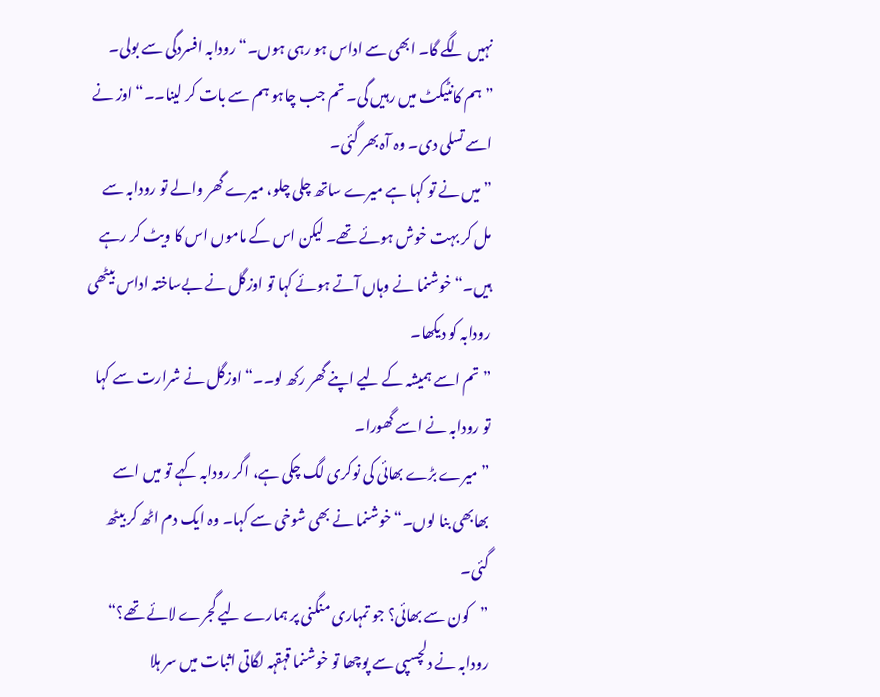نہیں لگے گا۔ ابھی سے اداس ہو رہی ہوں۔“ رودابہ افسردگی سے بولی۔
”ہم کانٹیکٹ میں رہیں گی۔ تم جب چاہو ہم سے بات کر لینا۔۔“ اوز نے اسے تسلی دی۔ وہ آہ بھر گئی۔
”میں نے تو کہا ہے میرے ساتھ چلی چلو، میرے گھر والے تو رودابہ سے مل کر بہت خوش ہوئے تھے۔ لیکن اس کے ماموں اس کا ویٹ کر رہے ہیں۔“ خوشنما نے وہاں آتے ہوئے کہا تو اوزگل نے بےساختہ اداس بیٹھی رودابہ کو دیکھا۔
”تم اسے ہمیشہ کے لیے اپنے گھر رکھ لو۔۔“ اوزگل نے شرارت سے کہا تو رودابہ نے اسے گھورا۔
”میرے بڑے بھائی کی نوکری لگ چکی ہے، اگر رودابہ کہے تو میں اسے بھابھی بنا لوں۔“ خوشنما نے بھی شوخی سے کہا۔ وہ ایک دم اٹھ کر بیٹھ گئی۔
”کون سے بھائی؟ جو تمہاری منگنی پر ہمارے لیے گجرے لائے تھے؟“ رودابہ نے دلچسپی سے پوچھا تو خوشنما قہقہہ لگاتی اثبات میں سر ہلا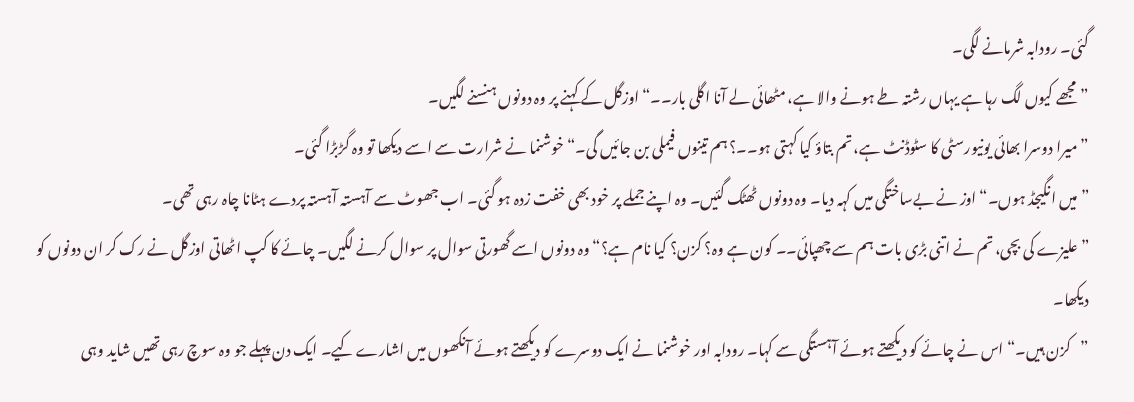گئی۔ رودابہ شرمانے لگی۔
”مجھے کیوں لگ رہا ہے یہاں رشتہ طے ہونے والا ہے، مٹھائی لے آنا اگلی بار۔۔“ اوزگل کے کہنے پر وہ دونوں ہنسنے لگیں۔
”میرا دوسرا بھائی یونیورسٹی کا سٹوڈنٹ ہے، تم بتاؤ کیا کہتی ہو۔۔؟ ہم تینوں فیملی بن جائیں گی۔“ خوشنما نے شرارت سے اسے دیکھا تو وہ گڑبڑا گئی۔
”میں انگیجڈ ہوں۔“ اوز نے بےساختگی میں کہہ دیا۔ وہ دونوں ٹھٹک گئیں۔ وہ اپنے جملے پر خود بھی خفت زدہ ہو گئی۔ اب جھوٹ سے آہستہ آہستہ پردے ہٹانا چاہ رہی تھی۔
”علیزے کی بچی، تم نے اتنی بڑی بات ہم سے چھپائی۔۔ کون ہے وہ؟ کزن؟ کیا نام ہے؟“ وہ دونوں اسے گھورتی سوال پر سوال کرنے لگیں۔ چائے کا کپ اٹھاتی اوزگل نے رک کر ان دونوں کو دیکھا۔
”کزن ہیں۔“ اس نے چائے کو دیکھتے ہوئے آہستگی سے کہا۔ رودابہ اور خوشنما نے ایک دوسرے کو دیکھتے ہوئے آنکھوں میں اشارے کیے۔ ایک دن پہلے جو وہ سوچ رہی تھیں شاید وہی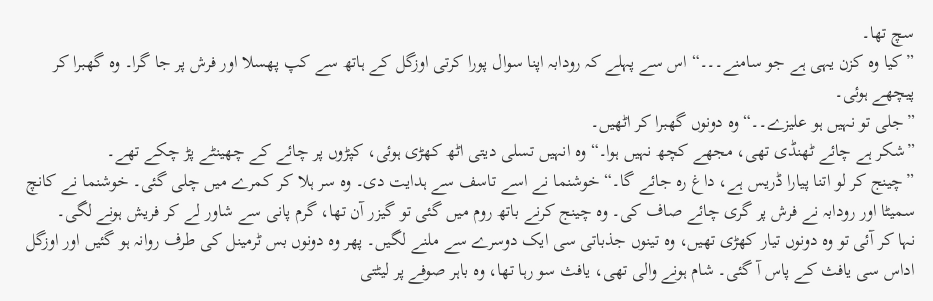سچ تھا۔
”کیا وہ کزن یہی ہے جو سامنے۔۔۔“ اس سے پہلے کہ رودابہ اپنا سوال پورا کرتی اوزگل کے ہاتھ سے کپ پھسلا اور فرش پر جا گرا۔ وہ گھبرا کر پیچھے ہوئی۔
”جلی تو نہیں ہو علیزے۔۔“ وہ دونوں گھبرا کر اٹھیں۔
”شکر ہے چائے ٹھنڈی تھی، مجھے کچھ نہیں ہوا۔“ وہ انہیں تسلی دیتی اٹھ کھڑی ہوئی، کپڑوں پر چائے کے چھینٹے پڑ چکے تھے۔
”چینج کر لو اتنا پیارا ڈریس ہے، داغ رہ جائے گا۔“ خوشنما نے اسے تاسف سے ہدایت دی۔ وہ سر ہلا کر کمرے میں چلی گئی۔ خوشنما نے کانچ سمیٹا اور رودابہ نے فرش پر گری چائے صاف کی۔ وہ چینج کرنے باتھ روم میں گئی تو گیزر آن تھا، گرم پانی سے شاور لے کر فریش ہونے لگی۔
نہا کر آئی تو وہ دونوں تیار کھڑی تھیں، وہ تینوں جذباتی سی ایک دوسرے سے ملنے لگیں۔ پھر وہ دونوں بس ٹرمینل کی طرف روانہ ہو گئیں اور اوزگل اداس سی یافث کے پاس آ گئی۔ شام ہونے والی تھی، یافث سو رہا تھا، وہ باہر صوفے پر لیٹتی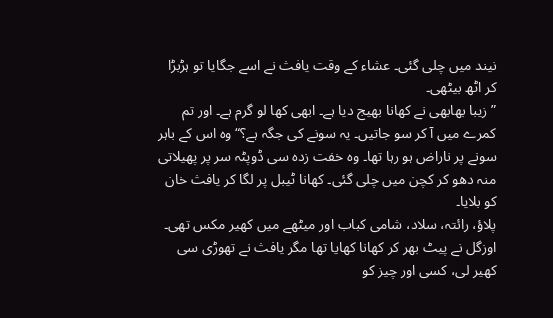نیند میں چلی گئی۔ عشاء کے وقت یافث نے اسے جگایا تو ہڑبڑا کر اٹھ بیٹھی۔
”زیبا بھابھی نے کھانا بھیج دیا ہے۔ ابھی کھا لو گرم ہے۔ اور تم کمرے میں آ کر سو جاتیں۔ یہ سونے کی جگہ ہے؟“ وہ اس کے باہر سونے پر ناراض ہو رہا تھا۔ وہ خفت زدہ سی ڈوپٹہ سر پر پھیلاتی منہ دھو کر کچن میں چلی گئی۔ کھانا ٹیبل پر لگا کر یافث خان کو بلایا۔
پلاؤ، رائتہ، سلاد، شامی کباب اور میٹھے میں کھیر مکس تھی۔ اوزگل نے پیٹ بھر کر کھانا کھایا تھا مگر یافث نے تھوڑی سی کھیر لی، کسی اور چیز کو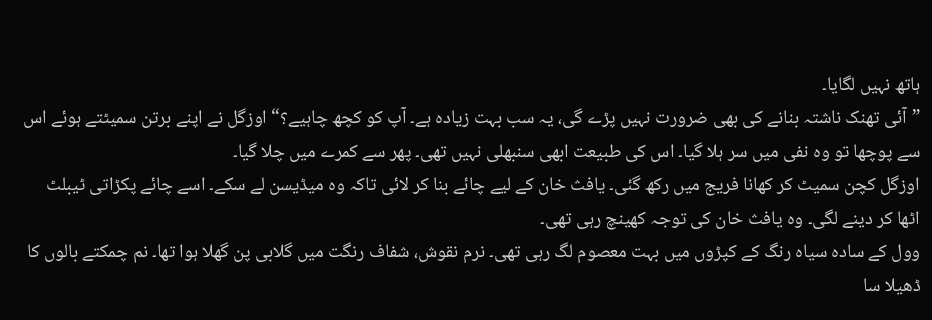ہاتھ نہیں لگایا۔
”آئی تھنک ناشتہ بنانے کی بھی ضرورت نہیں پڑے گی، یہ سب بہت زیادہ ہے۔ آپ کو کچھ چاہیے؟“ اوزگل نے اپنے برتن سمیٹتے ہوئے اس سے پوچھا تو وہ نفی میں سر ہلا گیا۔ اس کی طبیعت ابھی سنبھلی نہیں تھی۔ پھر سے کمرے میں چلا گیا۔
اوزگل کچن سمیٹ کر کھانا فریج میں رکھ گئی۔ یافث خان کے لیے چائے بنا کر لائی تاکہ وہ میڈیسن لے سکے۔ اسے چائے پکڑاتی ٹیبلٹ اٹھا کر دینے لگی۔ وہ یافث خان کی توجہ کھینچ رہی تھی۔
وول کے سادہ سیاہ رنگ کے کپڑوں میں بہت معصوم لگ رہی تھی۔ نرم نقوش، شفاف رنگت میں گلابی پن گھلا ہوا تھا۔ نم چمکتے بالوں کا ڈھیلا سا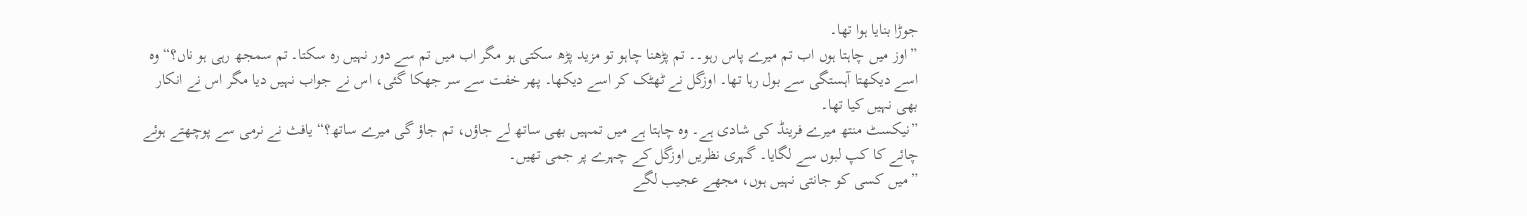جوڑا بنایا ہوا تھا۔
”اوز میں چاہتا ہوں اب تم میرے پاس رہو۔۔ تم پڑھنا چاہو تو مزید پڑھ سکتی ہو مگر اب میں تم سے دور نہیں رہ سکتا۔ تم سمجھ رہی ہو ناں؟“ وہ اسے دیکھتا آہستگی سے بول رہا تھا۔ اوزگل نے ٹھٹک کر اسے دیکھا۔ پھر خفت سے سر جھکا گئی، اس نے جواب نہیں دیا مگر اس نے انکار بھی نہیں کیا تھا۔
”نیکسٹ منتھ میرے فرینڈ کی شادی ہے۔ وہ چاہتا ہے میں تمہیں بھی ساتھ لے جاؤں، تم جاؤ گی میرے ساتھ؟“ یافث نے نرمی سے پوچھتے ہوئے چائے کا کپ لبوں سے لگایا۔ گہری نظریں اوزگل کے چہرے پر جمی تھیں۔
”میں کسی کو جانتی نہیں ہوں، مجھے عجیب لگے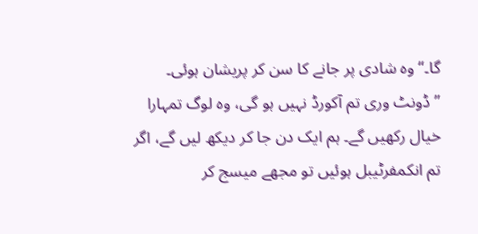گا۔“ وہ شادی پر جانے کا سن کر پریشان ہوئی۔
”ڈونٹ وری تم آکورڈ نہیں ہو گی، وہ لوگ تمہارا خیال رکھیں گے۔ ہم ایک دن جا کر دیکھ لیں گے، اگر تم انکمفرٹیبل ہوئیں تو مجھے میسج کر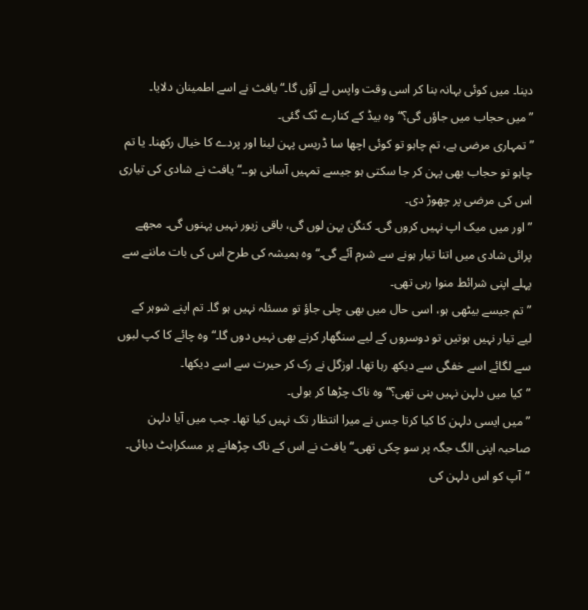دینا۔ میں کوئی بہانہ بنا کر اسی وقت واپس لے آؤں گا۔“ یافث نے اسے اطمینان دلایا۔
”میں حجاب میں جاؤں گی؟“ وہ بیڈ کے کنارے ٹک گئی۔
”تمہاری مرضی ہے، تم چاہو تو کوئی اچھا سا ڈریس پہن لینا اور پردے کا خیال رکھنا۔ یا تم چاہو تو حجاب بھی پہن کر جا سکتی ہو جیسے تمہیں آسانی ہو۔۔“ یافث نے شادی کی تیاری اس کی مرضی پر چھوڑ دی۔
”اور میں میک اپ نہیں کروں گی۔ کنگن پہن لوں گی، باقی زیور نہیں پہنوں گی۔ مجھے پرائی شادی میں اتنا تیار ہونے سے شرم آئے گی۔“ وہ ہمیشہ کی طرح اس کی بات ماننے سے پہلے اپنی شرائط منوا رہی تھی۔
”تم جیسے بیٹھی ہو، اسی حال میں بھی چلی جاؤ تو مسئلہ نہیں ہو گا۔ تم اپنے شوہر کے لیے تیار نہیں ہوتیں تو دوسروں کے لیے سنگھار کرنے بھی نہیں دوں گا۔“ وہ چائے کا کپ لبوں سے لگائے اسے خفگی سے دیکھ رہا تھا۔ اوزگل نے رک کر حیرت سے اسے دیکھا۔
”کیا میں دلہن نہیں بنی تھی؟“ وہ ناک چڑھا کر بولی۔
”میں ایسی دلہن کا کیا کرتا جس نے میرا انتظار تک نہیں کیا تھا۔ جب میں آیا دلہن صاحبہ اپنی الگ جگہ پر سو چکی تھی۔“ یافث نے اس کے ناک چڑھانے پر مسکراہٹ دبائی۔
”آپ کو اس دلہن کی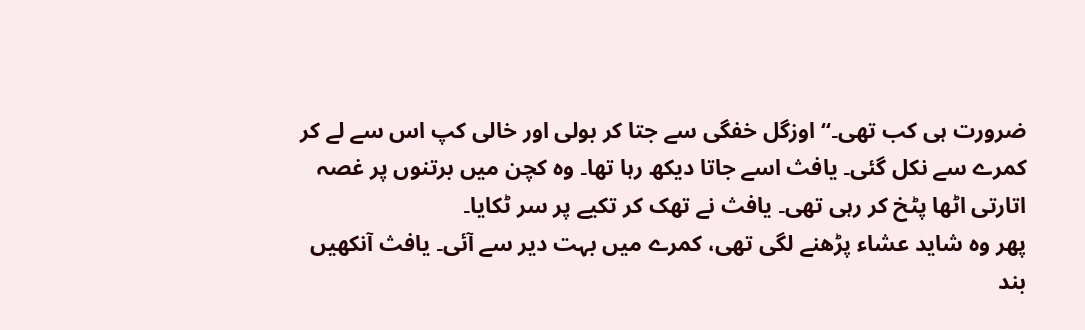ضرورت ہی کب تھی۔“ اوزگل خفگی سے جتا کر بولی اور خالی کپ اس سے لے کر کمرے سے نکل گئی۔ یافث اسے جاتا دیکھ رہا تھا۔ وہ کچن میں برتنوں پر غصہ اتارتی اٹھا پٹخ کر رہی تھی۔ یافث نے تھک کر تکیے پر سر ٹکایا۔
پھر وہ شاید عشاء پڑھنے لگی تھی، کمرے میں بہت دیر سے آئی۔ یافث آنکھیں بند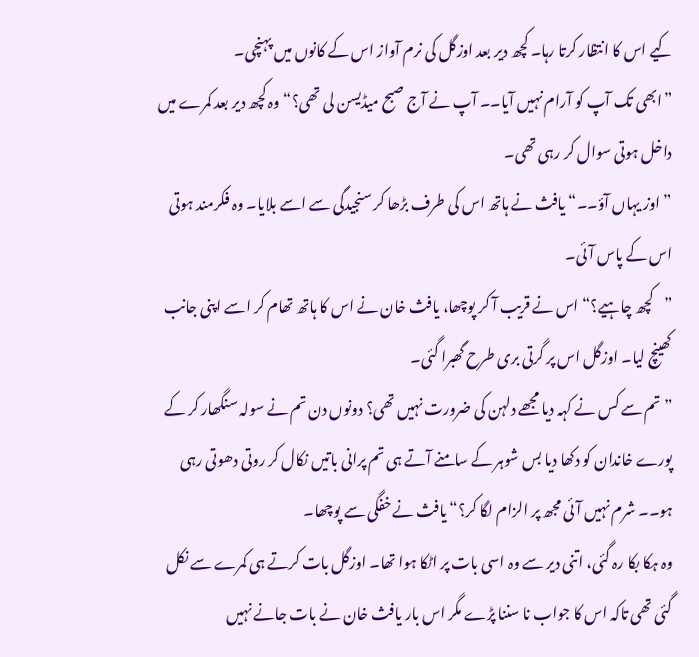کیے اس کا انتظار کرتا رہا۔ کچھ دیر بعد اوزگل کی نرم آواز اس کے کانوں میں پہنچی۔
”ابھی تک آپ کو آرام نہیں آیا۔۔ آپ نے آج صبح میڈیسن لی تھی؟“ وہ کچھ دیر بعد کمرے میں داخل ہوتی سوال کر رہی تھی۔
”اوز یہاں آؤ۔۔“ یافث نے ہاتھ اس کی طرف بڑھا کر سنجیدگی سے اسے بلایا۔ وہ فکرمند ہوتی اس کے پاس آئی۔
”کچھ چاہیے؟“ اس نے قریب آ کر پوچھا، یافث خان نے اس کا ہاتھ تھام کر اسے اپنی جانب کھینچ لیا۔ اوزگل اس پر گرتی بری طرح گھبرا گئی۔
”تم سے کس نے کہہ دیا مجھے دلہن کی ضرورت نہیں تھی؟ دونوں دن تم نے سولہ سنگھار کر کے پورے خاندان کو دکھا دیا بس شوہر کے سامنے آتے ہی تم پرانی باتیں نکال کر روتی دھوتی رہی ہو۔۔ شرم نہیں آئی مجھ پر الزام لگا کر؟“ یافث نے خفگی سے پوچھا۔
وہ ہکا بکا رہ گئی، اتنی دیر سے وہ اسی بات پر اٹکا ہوا تھا۔ اوزگل بات کرتے ہی کمرے سے نکل گئی تھی تاکہ اس کا جواب نا سننا پڑے مگر اس بار یافث خان نے بات جانے نہیں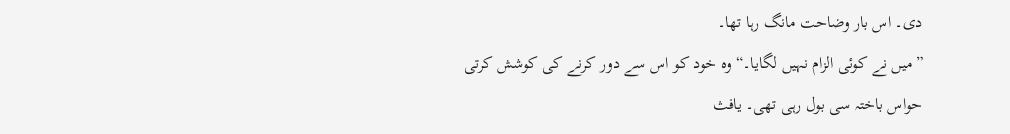دی۔ اس بار وضاحت مانگ رہا تھا۔
”میں نے کوئی الزام نہیں لگایا۔“ وہ خود کو اس سے دور کرنے کی کوشش کرتی حواس باختہ سی بول رہی تھی۔ یافث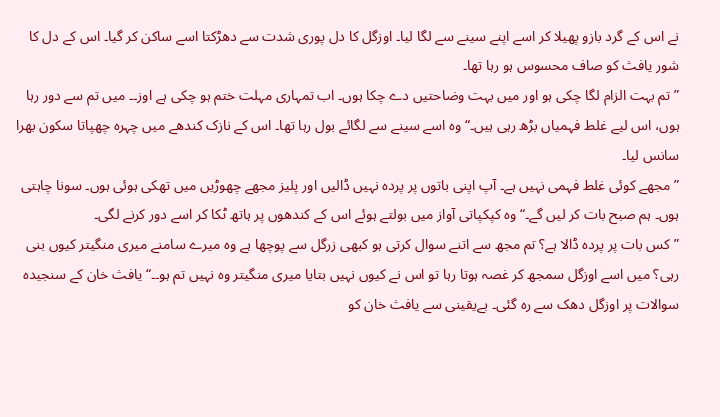نے اس کے گرد بازو پھیلا کر اسے اپنے سینے سے لگا لیا۔ اوزگل کا دل پوری شدت سے دھڑکتا اسے ساکن کر گیا۔ اس کے دل کا شور یافث کو صاف محسوس ہو رہا تھا۔
”تم بہت الزام لگا چکی ہو اور میں بہت وضاحتیں دے چکا ہوں۔ اب تمہاری مہلت ختم ہو چکی ہے اوز۔۔ میں تم سے دور رہا ہوں، اس لیے غلط فہمیاں بڑھ رہی ہیں۔“ وہ اسے سینے سے لگائے بول رہا تھا۔ اس کے نازک کندھے میں چہرہ چھپاتا سکون بھرا سانس لیا۔
”مجھے کوئی غلط فہمی نہیں ہے۔ آپ اپنی باتوں پر پردہ نہیں ڈالیں اور پلیز مجھے چھوڑیں میں تھکی ہوئی ہوں۔ سونا چاہتی ہوں۔ ہم صبح بات کر لیں گے۔“ وہ کپکپاتی آواز میں بولتے ہوئے اس کے کندھوں پر ہاتھ ٹکا کر اسے دور کرنے لگی۔
”کس بات پر پردہ ڈالا ہے؟ تم مجھ سے اتنے سوال کرتی ہو کبھی زرگل سے پوچھا ہے وہ میرے سامنے میری منگیتر کیوں بنی رہی؟ میں اسے اوزگل سمجھ کر غصہ ہوتا رہا تو اس نے کیوں نہیں بتایا میری منگیتر وہ نہیں تم ہو۔۔“ یافث خان کے سنجیدہ سوالات پر اوزگل دھک سے رہ گئی۔ بےیقینی سے یافث خان کو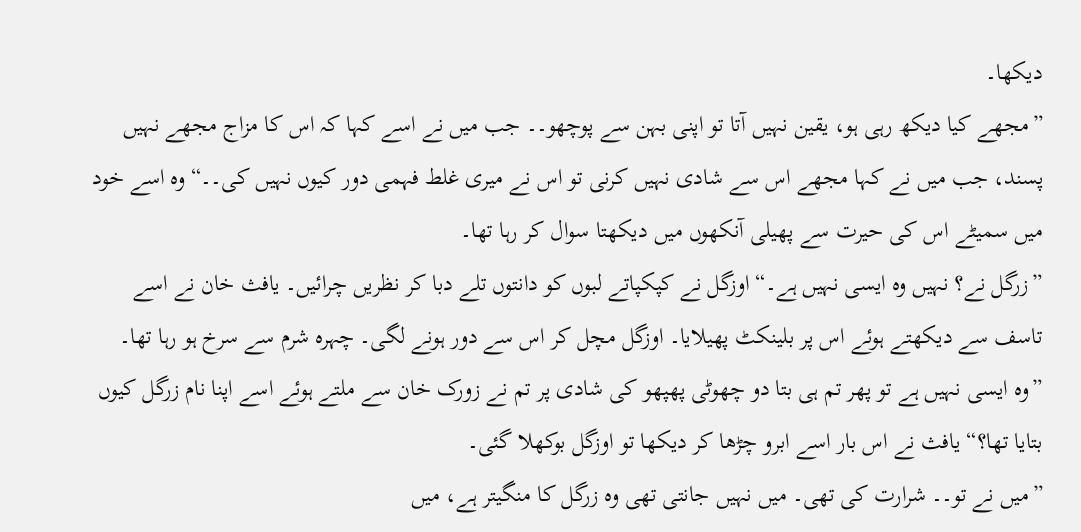دیکھا۔
”مجھے کیا دیکھ رہی ہو، یقین نہیں آتا تو اپنی بہن سے پوچھو۔۔ جب میں نے اسے کہا کہ اس کا مزاج مجھے نہیں پسند، جب میں نے کہا مجھے اس سے شادی نہیں کرنی تو اس نے میری غلط فہمی دور کیوں نہیں کی۔۔“ وہ اسے خود میں سمیٹے اس کی حیرت سے پھیلی آنکھوں میں دیکھتا سوال کر رہا تھا۔
”زرگل نے؟ نہیں وہ ایسی نہیں ہے۔“ اوزگل نے کپکپاتے لبوں کو دانتوں تلے دبا کر نظریں چرائیں۔ یافث خان نے اسے تاسف سے دیکھتے ہوئے اس پر بلینکٹ پھیلایا۔ اوزگل مچل کر اس سے دور ہونے لگی۔ چہرہ شرم سے سرخ ہو رہا تھا۔
”وہ ایسی نہیں ہے تو پھر تم ہی بتا دو چھوٹی پھپھو کی شادی پر تم نے زورک خان سے ملتے ہوئے اسے اپنا نام زرگل کیوں بتایا تھا؟“ یافث نے اس بار اسے ابرو چڑھا کر دیکھا تو اوزگل بوکھلا گئی۔
”میں نے تو۔۔ شرارت کی تھی۔ میں نہیں جانتی تھی وہ زرگل کا منگیتر ہے، میں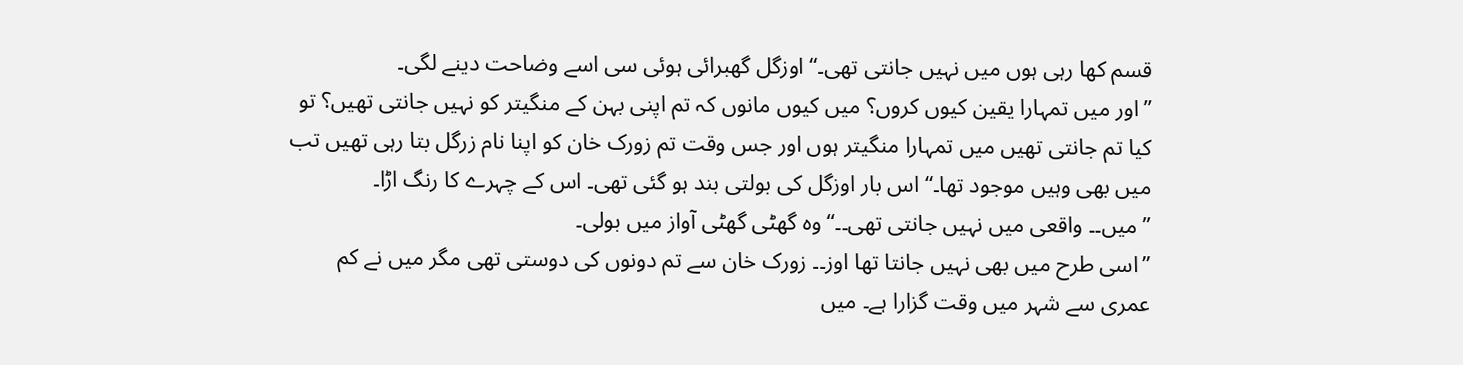قسم کھا رہی ہوں میں نہیں جانتی تھی۔“ اوزگل گھبرائی ہوئی سی اسے وضاحت دینے لگی۔
”اور میں تمہارا یقین کیوں کروں؟ میں کیوں مانوں کہ تم اپنی بہن کے منگیتر کو نہیں جانتی تھیں؟ تو کیا تم جانتی تھیں میں تمہارا منگیتر ہوں اور جس وقت تم زورک خان کو اپنا نام زرگل بتا رہی تھیں تب میں بھی وہیں موجود تھا۔“ اس بار اوزگل کی بولتی بند ہو گئی تھی۔ اس کے چہرے کا رنگ اڑا۔
”میں۔۔ واقعی میں نہیں جانتی تھی۔۔“ وہ گھٹی گھٹی آواز میں بولی۔
”اسی طرح میں بھی نہیں جانتا تھا اوز۔۔ زورک خان سے تم دونوں کی دوستی تھی مگر میں نے کم عمری سے شہر میں وقت گزارا ہے۔ میں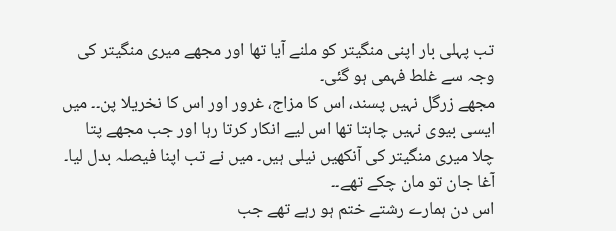تب پہلی بار اپنی منگیتر کو ملنے آیا تھا اور مجھے میری منگیتر کی وجہ سے غلط فہمی ہو گئی۔
مجھے زرگل نہیں پسند، اس کا مزاج، غرور اور اس کا نخریلا پن۔۔ میں ایسی بیوی نہیں چاہتا تھا اس لیے انکار کرتا رہا اور جب مجھے پتا چلا میری منگیتر کی آنکھیں نیلی ہیں۔ میں نے تب اپنا فیصلہ بدل لیا۔ آغا جان تو مان چکے تھے۔۔
اس دن ہمارے رشتے ختم ہو رہے تھے جب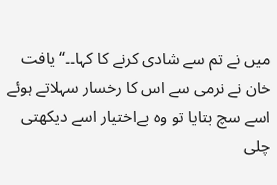میں نے تم سے شادی کرنے کا کہا۔۔“ یافت خان نے نرمی سے اس کا رخسار سہلاتے ہوئے اسے سچ بتایا تو وہ بےاختیار اسے دیکھتی چلی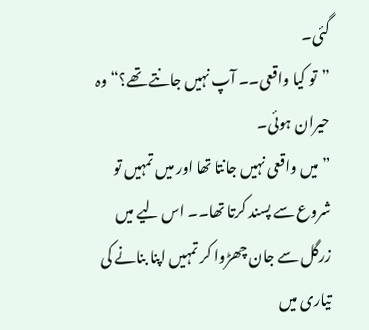گئی۔
”تو کیا واقعی۔۔ آپ نہیں جانتے تھے؟“ وہ حیران ہوئی۔
”میں واقعی نہیں جانتا تھا اور میں تمہیں تو شروع سے پسند کرتا تھا۔۔ اس لیے میں زرگل سے جان چھڑوا کر تمہیں اپنا بنانے کی تیاری میں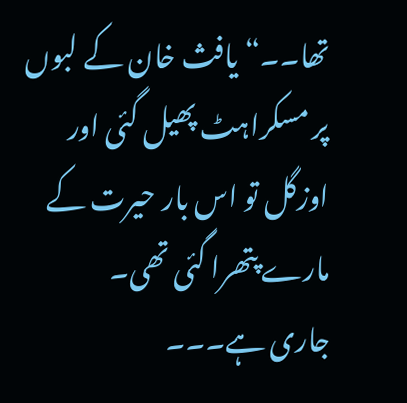تھا۔۔“ یافث خان کے لبوں پر مسکراہٹ پھیل گئی اور اوزگل تو اس بار حیرت کے مارے پتھرا گئی تھی۔
جاری ہے۔۔۔